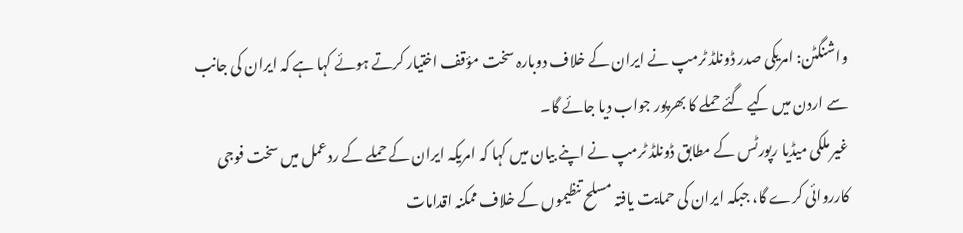واشنگٹن: امریکی صدر ڈونلڈ ٹرمپ نے ایران کے خلاف دوبارہ سخت مؤقف اختیار کرتے ہوئے کہا ہے کہ ایران کی جانب سے اردن میں کیے گئے حملے کا بھرپور جواب دیا جائے گا۔
غیر ملکی میڈیا رپورٹس کے مطابق ڈونلڈ ٹرمپ نے اپنے بیان میں کہا کہ امریکہ ایران کے حملے کے ردعمل میں سخت فوجی کارروائی کرے گا، جبکہ ایران کی حمایت یافتہ مسلح تنظیموں کے خلاف ممکنہ اقدامات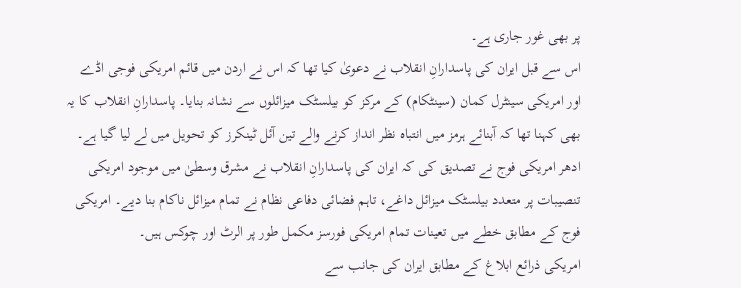پر بھی غور جاری ہے۔
اس سے قبل ایران کی پاسدارانِ انقلاب نے دعویٰ کیا تھا کہ اس نے اردن میں قائم امریکی فوجی اڈے اور امریکی سینٹرل کمان (سینٹکام) کے مرکز کو بیلسٹک میزائلوں سے نشانہ بنایا۔ پاسدارانِ انقلاب کا یہ بھی کہنا تھا کہ آبنائے ہرمز میں انتباہ نظر انداز کرنے والے تین آئل ٹینکرز کو تحویل میں لے لیا گیا ہے۔
ادھر امریکی فوج نے تصدیق کی کہ ایران کی پاسدارانِ انقلاب نے مشرق وسطیٰ میں موجود امریکی تنصیبات پر متعدد بیلسٹک میزائل داغے، تاہم فضائی دفاعی نظام نے تمام میزائل ناکام بنا دیے۔ امریکی فوج کے مطابق خطے میں تعینات تمام امریکی فورسز مکمل طور پر الرٹ اور چوکس ہیں۔
امریکی ذرائع ابلاغ کے مطابق ایران کی جانب سے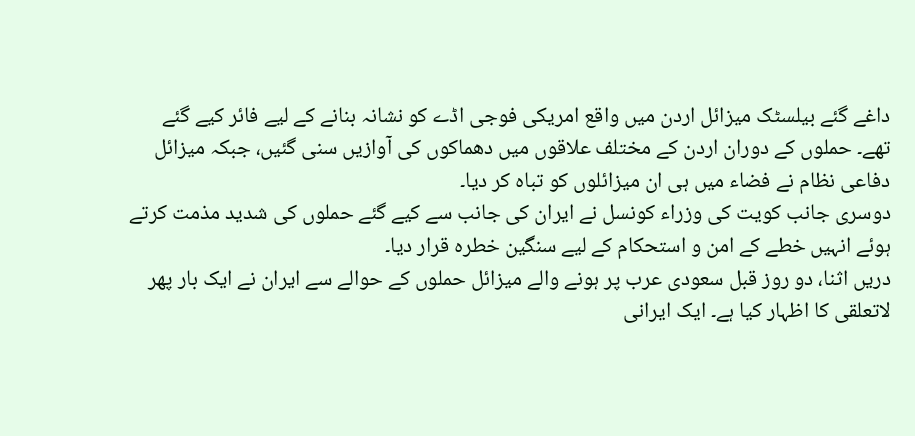داغے گئے بیلسٹک میزائل اردن میں واقع امریکی فوجی اڈے کو نشانہ بنانے کے لیے فائر کیے گئے تھے۔ حملوں کے دوران اردن کے مختلف علاقوں میں دھماکوں کی آوازیں سنی گئیں، جبکہ میزائل دفاعی نظام نے فضاء میں ہی ان میزائلوں کو تباہ کر دیا۔
دوسری جانب کویت کی وزراء کونسل نے ایران کی جانب سے کیے گئے حملوں کی شدید مذمت کرتے ہوئے انہیں خطے کے امن و استحکام کے لیے سنگین خطرہ قرار دیا۔
دریں اثنا، دو روز قبل سعودی عرب پر ہونے والے میزائل حملوں کے حوالے سے ایران نے ایک بار پھر لاتعلقی کا اظہار کیا ہے۔ ایک ایرانی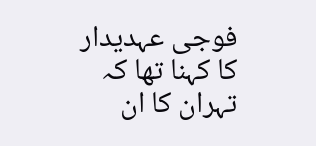فوجی عہدیدار کا کہنا تھا کہ تہران کا ان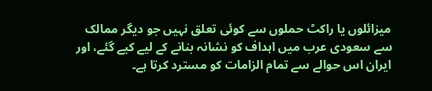میزائلوں یا راکٹ حملوں سے کوئی تعلق نہیں جو دیگر ممالک سے سعودی عرب میں اہداف کو نشانہ بنانے کے لیے کیے گئے، اور ایران اس حوالے سے تمام الزامات کو مسترد کرتا ہے۔